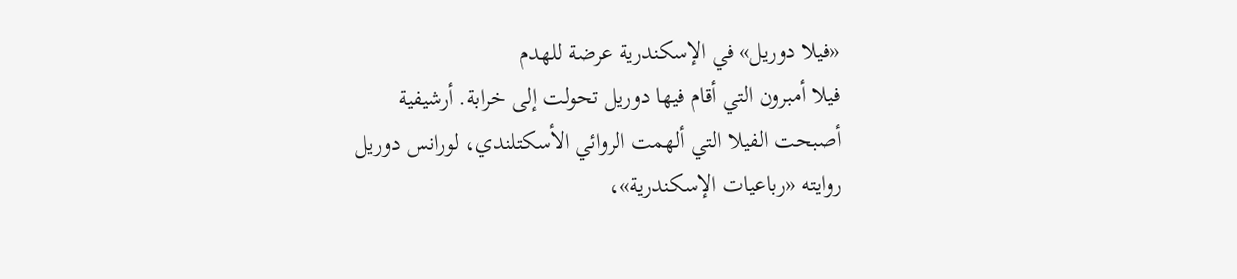«فيلا دوريل» في الإسكندرية عرضة للهدم
فيلا أمبرون التي أقام فيها دوريل تحولت إلى خرابة. أرشيفية
أصبحت الفيلا التي ألهمت الروائي الأسكتلندي، لورانس دوريل روايته «رباعيات الإسكندرية»،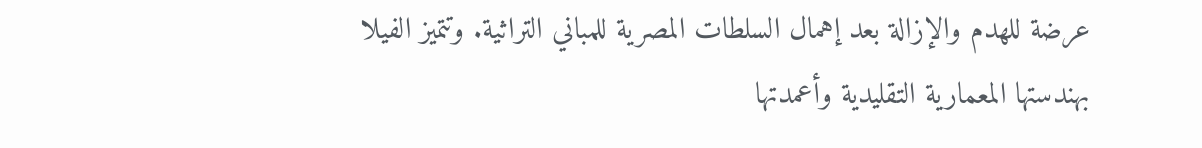عرضة للهدم والإزالة بعد إهمال السلطات المصرية للمباني التراثية. وتتميز الفيلا بهندستها المعمارية التقليدية وأعمدتها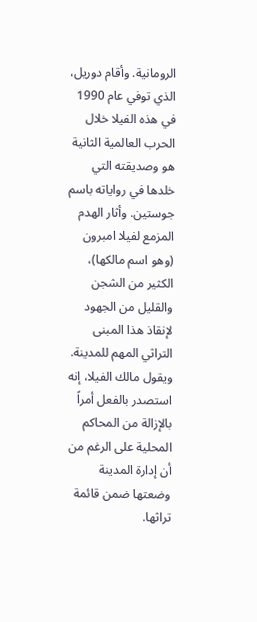الرومانية. وأقام دوريل، الذي توفي عام 1990 في هذه الفيلا خلال الحرب العالمية الثانية هو وصديقته التي خلدها في رواياته باسم جوستين. وأثار الهدم المزمع لفيلا امبرون (وهو اسم مالكها)، الكثير من الشجن والقليل من الجهود لإنقاذ هذا المبنى التراثي المهم للمدينة. ويقول مالك الفيلا، إنه استصدر بالفعل أمراً بالإزالة من المحاكم المحلية على الرغم من أن إدارة المدينة وضعتها ضمن قائمة تراثها.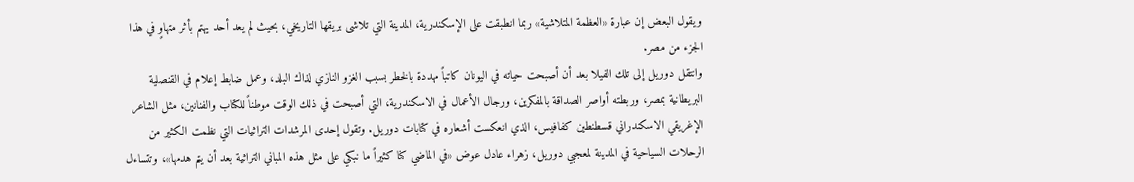ويقول البعض إن عبارة «العظمة المتلاشية» ربما انطبقت على الإسكندرية، المدينة التي تلاشى بريقها التاريخي، بحيث لم يعد أحد يهتم بأثر متهاوٍ في هذا الجزء من مصر.
وانتقل دوريل إلى تلك الفيلا بعد أن أصبحت حياته في اليونان كاتباً مهددة بالخطر بسبب الغزو النازي لذاك البلد، وعمل ضابط إعلام في القنصلية البريطانية بمصر، وربطته أواصر الصداقة بالمفكرين، ورجال الأعمال في الاسكندرية، التي أصبحت في ذلك الوقت موطناً للكتاب والفنانين، مثل الشاعر الإغريقي الاسكندراني قسطنطين كفافيس، الذي انعكست أشعاره في كتابات دوريل. وتقول إحدى المرشدات التراثيات التي نظمت الكثير من الرحلات السياحية في المدينة لمعجبي دوريل، زهراء عادل عوض «في الماضي كنا كثيراً ما نبكي على مثل هذه المباني التراثية بعد أن يتم هدمها»، وتتساءل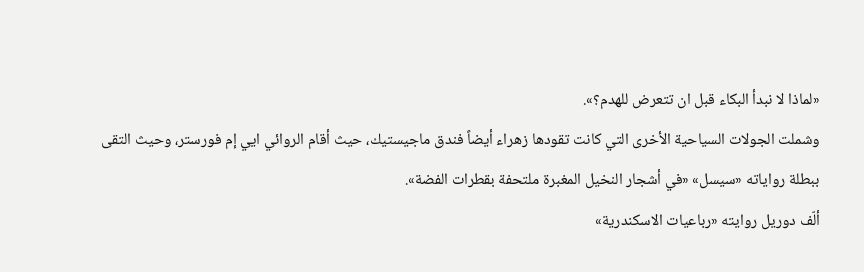«لماذا لا نبدأ البكاء قبل ان تتعرض للهدم؟».
وشملت الجولات السياحية الأخرى التي كانت تقودها زهراء أيضاً فندق ماجيستيك، حيث أقام الروائي ايي إم فورستر، وحيث التقى ببطلة رواياته «سيسل» «في أشجار النخيل المغبرة ملتحفة بقطرات الفضة».
ألّف دوريل روايته «رباعيات الاسكندرية»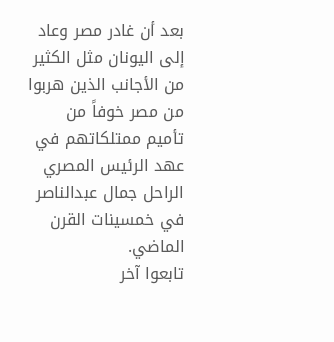بعد أن غادر مصر وعاد إلى اليونان مثل الكثير من الأجانب الذين هربوا من مصر خوفاً من تأميم ممتلكاتهم في عهد الرئيس المصري الراحل جمال عبدالناصر في خمسينات القرن الماضي.
تابعوا آخر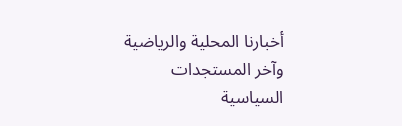أخبارنا المحلية والرياضية وآخر المستجدات السياسية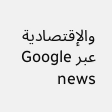والإقتصادية عبر Google news